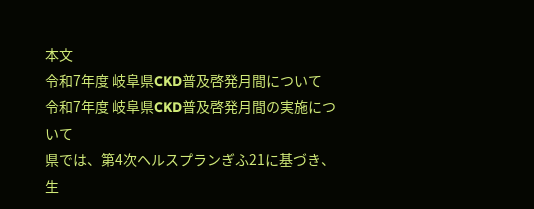本文
令和7年度 岐阜県CKD普及啓発月間について
令和7年度 岐阜県CKD普及啓発月間の実施について
県では、第4次ヘルスプランぎふ21に基づき、生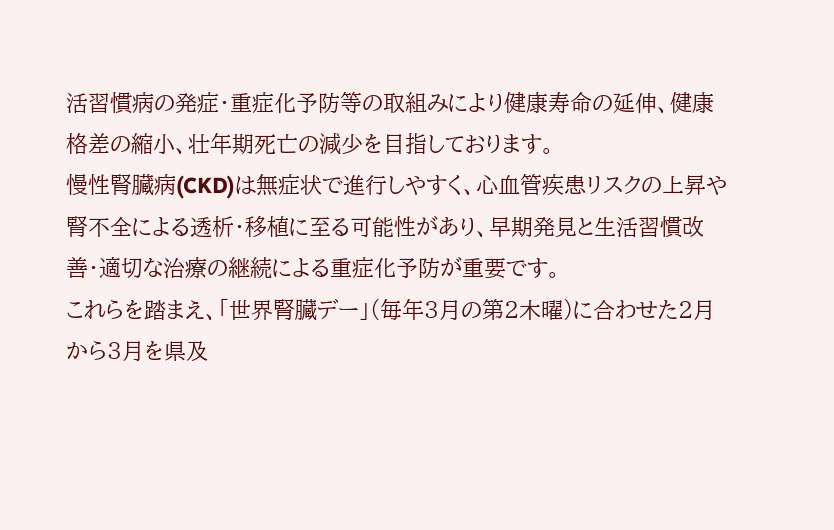活習慣病の発症・重症化予防等の取組みにより健康寿命の延伸、健康格差の縮小、壮年期死亡の減少を目指しております。
慢性腎臓病(CKD)は無症状で進行しやすく、心血管疾患リスクの上昇や腎不全による透析・移植に至る可能性があり、早期発見と生活習慣改善・適切な治療の継続による重症化予防が重要です。
これらを踏まえ、「世界腎臓デー」(毎年3月の第2木曜)に合わせた2月から3月を県及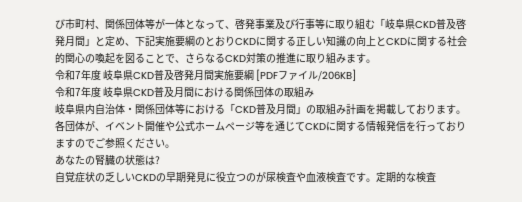び市町村、関係団体等が一体となって、啓発事業及び行事等に取り組む「岐阜県CKD普及啓発月間」と定め、下記実施要綱のとおりCKDに関する正しい知識の向上とCKDに関する社会的関心の喚起を図ることで、さらなるCKD対策の推進に取り組みます。
令和7年度 岐阜県CKD普及啓発月間実施要綱 [PDFファイル/206KB]
令和7年度 岐阜県CKD普及月間における関係団体の取組み
岐阜県内自治体・関係団体等における「CKD普及月間」の取組み計画を掲載しております。
各団体が、イベント開催や公式ホームページ等を通じてCKDに関する情報発信を行っておりますのでご参照ください。
あなたの腎臓の状態は?
自覚症状の乏しいCKDの早期発見に役立つのが尿検査や血液検査です。定期的な検査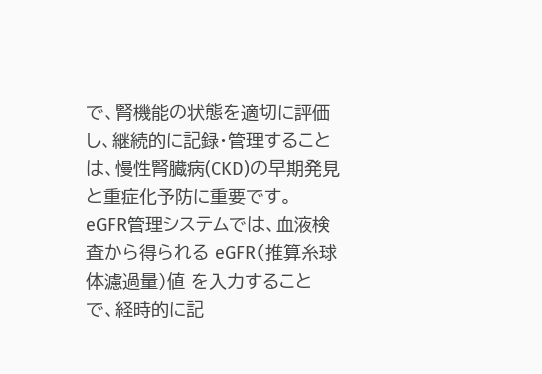で、腎機能の状態を適切に評価し、継続的に記録・管理することは、慢性腎臓病(CKD)の早期発見と重症化予防に重要です。
eGFR管理システムでは、血液検査から得られる eGFR(推算糸球体濾過量)値 を入力することで、経時的に記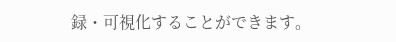録・可視化することができます。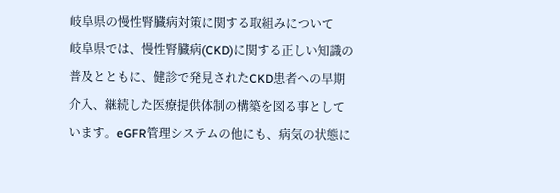岐阜県の慢性腎臓病対策に関する取組みについて
岐阜県では、慢性腎臓病(CKD)に関する正しい知識の普及とともに、健診で発見されたCKD患者への早期介入、継続した医療提供体制の構築を図る事としています。eGFR管理システムの他にも、病気の状態に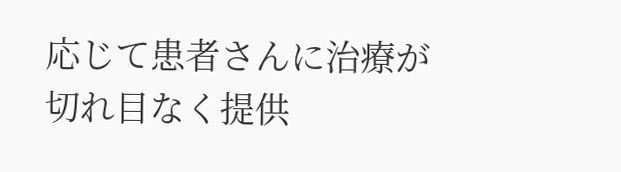応じて患者さんに治療が切れ目なく提供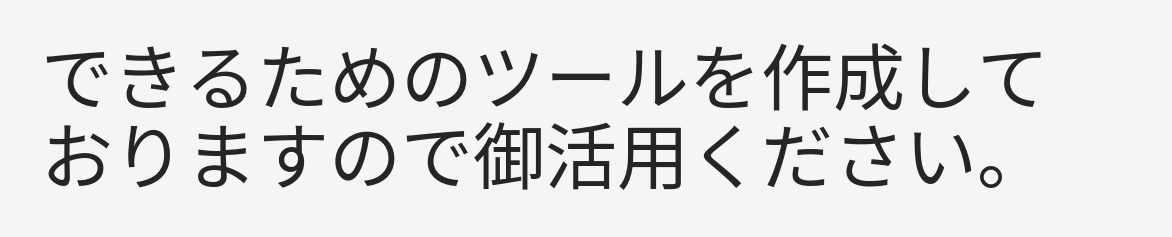できるためのツールを作成しておりますので御活用ください。